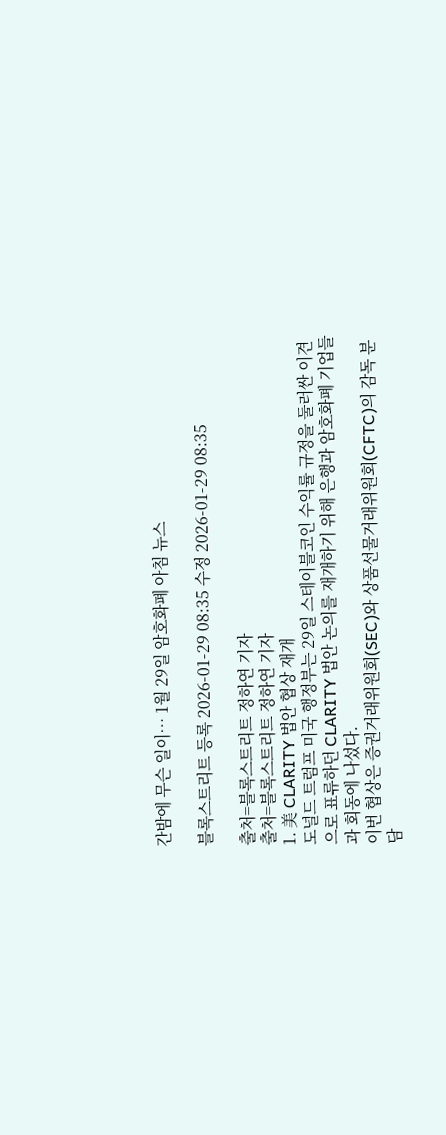간밤에 무슨 일이… 1월 29일 암호화폐 아침 뉴스

블록스트리트 등록 2026-01-29 08:35 수정 2026-01-29 08:35

출처=블록스트리트 정하연 기자
출처=블록스트리트 정하연 기자
1. 美 CLARITY 법안 협상 재개
도널드 트럼프 미국 행정부는 29일 스테이블코인 수익률 규정을 둘러싼 이견으로 표류하던 CLARITY 법안 논의를 재개하기 위해 은행과 암호화폐 기업들과 회동에 나섰다.
이번 협상은 증권거래위원회(SEC)와 상품선물거래위원회(CFTC)의 감독 분담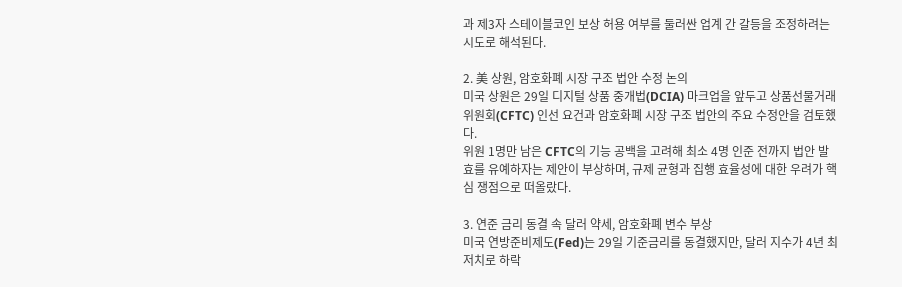과 제3자 스테이블코인 보상 허용 여부를 둘러싼 업계 간 갈등을 조정하려는 시도로 해석된다.

2. 美 상원, 암호화폐 시장 구조 법안 수정 논의
미국 상원은 29일 디지털 상품 중개법(DCIA) 마크업을 앞두고 상품선물거래위원회(CFTC) 인선 요건과 암호화폐 시장 구조 법안의 주요 수정안을 검토했다.
위원 1명만 남은 CFTC의 기능 공백을 고려해 최소 4명 인준 전까지 법안 발효를 유예하자는 제안이 부상하며, 규제 균형과 집행 효율성에 대한 우려가 핵심 쟁점으로 떠올랐다.

3. 연준 금리 동결 속 달러 약세, 암호화폐 변수 부상
미국 연방준비제도(Fed)는 29일 기준금리를 동결했지만, 달러 지수가 4년 최저치로 하락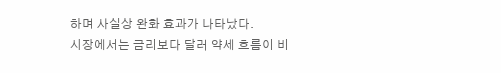하며 사실상 완화 효과가 나타났다.
시장에서는 금리보다 달러 약세 흐름이 비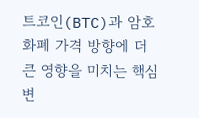트코인(BTC)과 암호화폐 가격 방향에 더 큰 영향을 미치는 핵심 변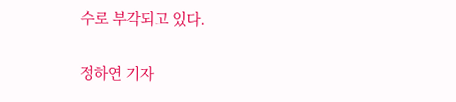수로 부각되고 있다.

정하연 기자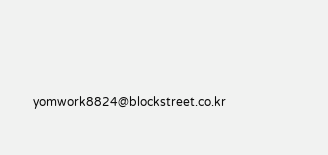yomwork8824@blockstreet.co.kr